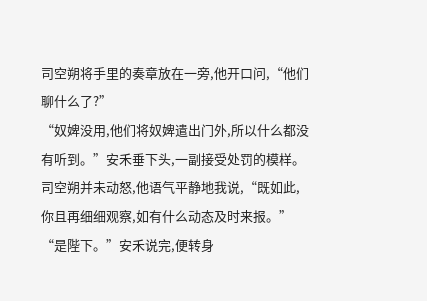司空朔将手里的奏章放在一旁,他开口问,“他们聊什么了?”
“奴婢没用,他们将奴婢遣出门外,所以什么都没有听到。”安禾垂下头,一副接受处罚的模样。
司空朔并未动怒,他语气平静地我说,“既如此,你且再细细观察,如有什么动态及时来报。”
“是陛下。”安禾说完,便转身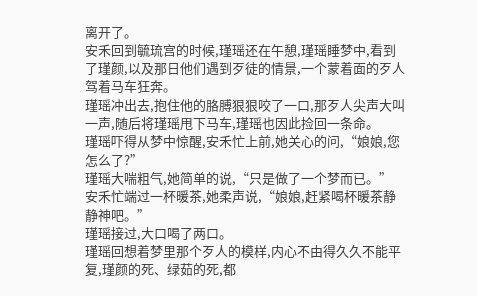离开了。
安禾回到毓琉宫的时候,瑾瑶还在午憩,瑾瑶睡梦中,看到了瑾颜,以及那日他们遇到歹徒的情景,一个蒙着面的歹人驾着马车狂奔。
瑾瑶冲出去,抱住他的胳膊狠狠咬了一口,那歹人尖声大叫一声,随后将瑾瑶甩下马车,瑾瑶也因此捡回一条命。
瑾瑶吓得从梦中惊醒,安禾忙上前,她关心的问,“娘娘,您怎么了?”
瑾瑶大喘粗气,她简单的说,“只是做了一个梦而已。”
安禾忙端过一杯暖茶,她柔声说,“娘娘,赶紧喝杯暖茶静静神吧。”
瑾瑶接过,大口喝了两口。
瑾瑶回想着梦里那个歹人的模样,内心不由得久久不能平复,瑾颜的死、绿茹的死,都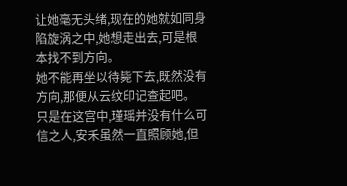让她毫无头绪,现在的她就如同身陷旋涡之中,她想走出去,可是根本找不到方向。
她不能再坐以待毙下去,既然没有方向,那便从云纹印记查起吧。
只是在这宫中,瑾瑶并没有什么可信之人,安禾虽然一直照顾她,但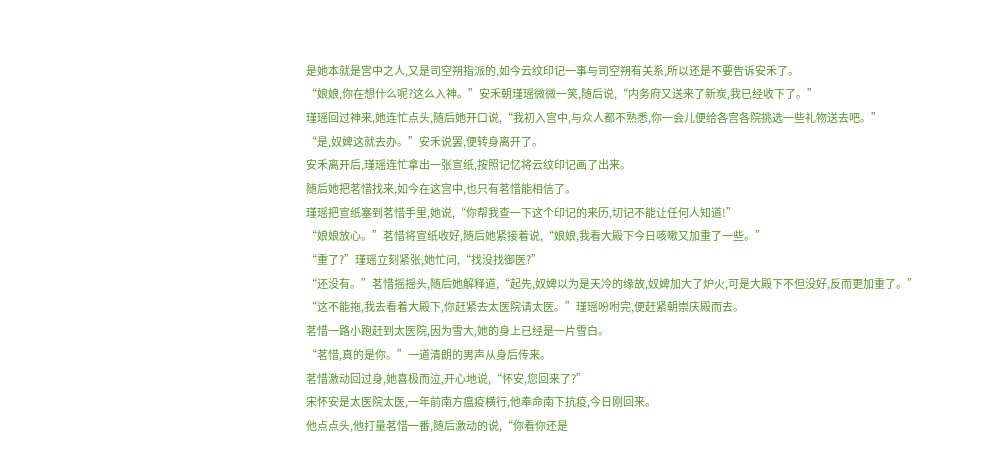是她本就是宫中之人,又是司空朔指派的,如今云纹印记一事与司空朔有关系,所以还是不要告诉安禾了。
“娘娘,你在想什么呢?这么入神。”安禾朝瑾瑶微微一笑,随后说,“内务府又送来了新炭,我已经收下了。”
瑾瑶回过神来,她连忙点头,随后她开口说,“我初入宫中,与众人都不熟悉,你一会儿便给各宫各院挑选一些礼物送去吧。”
“是,奴婢这就去办。”安禾说罢,便转身离开了。
安禾离开后,瑾瑶连忙拿出一张宣纸,按照记忆将云纹印记画了出来。
随后她把茗惜找来,如今在这宫中,也只有茗惜能相信了。
瑾瑶把宣纸塞到茗惜手里,她说,“你帮我查一下这个印记的来历,切记不能让任何人知道!”
“娘娘放心。”茗惜将宣纸收好,随后她紧接着说,“娘娘,我看大殿下今日咳嗽又加重了一些。”
“重了?”瑾瑶立刻紧张,她忙问,“找没找御医?”
“还没有。”茗惜摇摇头,随后她解释道,“起先,奴婢以为是天冷的缘故,奴婢加大了炉火,可是大殿下不但没好,反而更加重了。”
“这不能拖,我去看着大殿下,你赶紧去太医院请太医。”瑾瑶吩咐完,便赶紧朝崇庆殿而去。
茗惜一路小跑赶到太医院,因为雪大,她的身上已经是一片雪白。
“茗惜,真的是你。”一道清朗的男声从身后传来。
茗惜激动回过身,她喜极而泣,开心地说,“怀安,您回来了?”
宋怀安是太医院太医,一年前南方瘟疫横行,他奉命南下抗疫,今日刚回来。
他点点头,他打量茗惜一番,随后激动的说,“你看你还是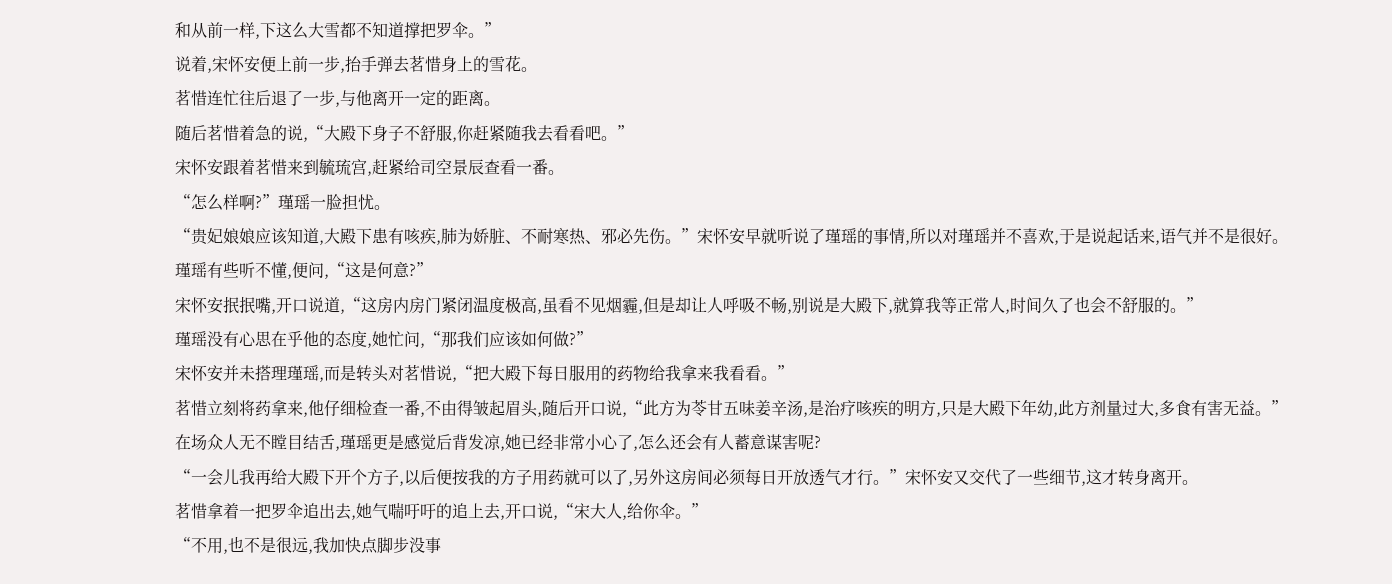和从前一样,下这么大雪都不知道撑把罗伞。”
说着,宋怀安便上前一步,抬手弹去茗惜身上的雪花。
茗惜连忙往后退了一步,与他离开一定的距离。
随后茗惜着急的说,“大殿下身子不舒服,你赶紧随我去看看吧。”
宋怀安跟着茗惜来到毓琉宫,赶紧给司空景辰查看一番。
“怎么样啊?”瑾瑶一脸担忧。
“贵妃娘娘应该知道,大殿下患有咳疾,肺为娇脏、不耐寒热、邪必先伤。”宋怀安早就听说了瑾瑶的事情,所以对瑾瑶并不喜欢,于是说起话来,语气并不是很好。
瑾瑶有些听不懂,便问,“这是何意?”
宋怀安抿抿嘴,开口说道,“这房内房门紧闭温度极高,虽看不见烟霾,但是却让人呼吸不畅,别说是大殿下,就算我等正常人,时间久了也会不舒服的。”
瑾瑶没有心思在乎他的态度,她忙问,“那我们应该如何做?”
宋怀安并未搭理瑾瑶,而是转头对茗惜说,“把大殿下每日服用的药物给我拿来我看看。”
茗惜立刻将药拿来,他仔细检查一番,不由得皱起眉头,随后开口说,“此方为苓甘五味姜辛汤,是治疗咳疾的明方,只是大殿下年幼,此方剂量过大,多食有害无益。”
在场众人无不瞠目结舌,瑾瑶更是感觉后背发凉,她已经非常小心了,怎么还会有人蓄意谋害呢?
“一会儿我再给大殿下开个方子,以后便按我的方子用药就可以了,另外这房间必须每日开放透气才行。”宋怀安又交代了一些细节,这才转身离开。
茗惜拿着一把罗伞追出去,她气喘吁吁的追上去,开口说,“宋大人,给你伞。”
“不用,也不是很远,我加快点脚步没事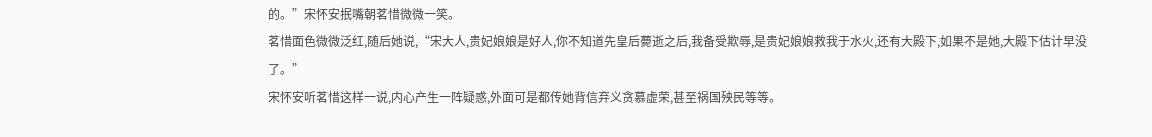的。”宋怀安抿嘴朝茗惜微微一笑。
茗惜面色微微泛红,随后她说,“宋大人,贵妃娘娘是好人,你不知道先皇后薨逝之后,我备受欺辱,是贵妃娘娘救我于水火,还有大殿下,如果不是她,大殿下估计早没了。”
宋怀安听茗惜这样一说,内心产生一阵疑惑,外面可是都传她背信弃义贪慕虚荣,甚至祸国殃民等等。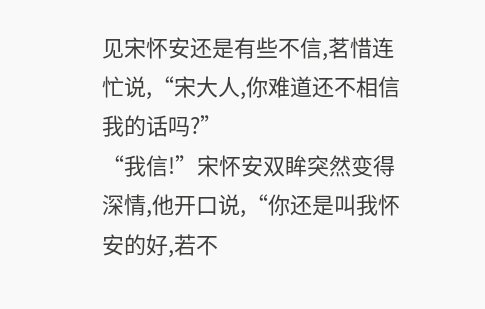见宋怀安还是有些不信,茗惜连忙说,“宋大人,你难道还不相信我的话吗?”
“我信!”宋怀安双眸突然变得深情,他开口说,“你还是叫我怀安的好,若不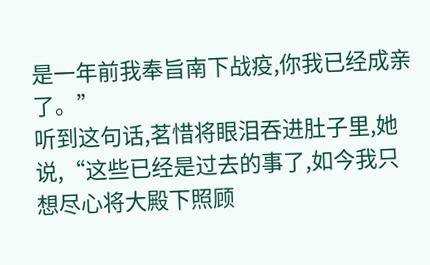是一年前我奉旨南下战疫,你我已经成亲了。”
听到这句话,茗惜将眼泪吞进肚子里,她说,“这些已经是过去的事了,如今我只想尽心将大殿下照顾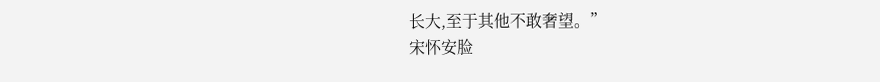长大,至于其他不敢奢望。”
宋怀安脸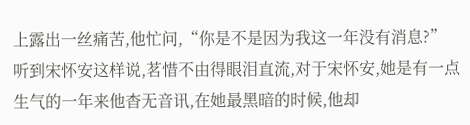上露出一丝痛苦,他忙问,“你是不是因为我这一年没有消息?”
听到宋怀安这样说,茗惜不由得眼泪直流,对于宋怀安,她是有一点生气的一年来他杳无音讯,在她最黑暗的时候,他却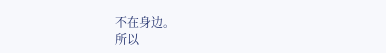不在身边。
所以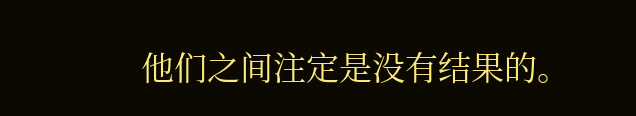他们之间注定是没有结果的。